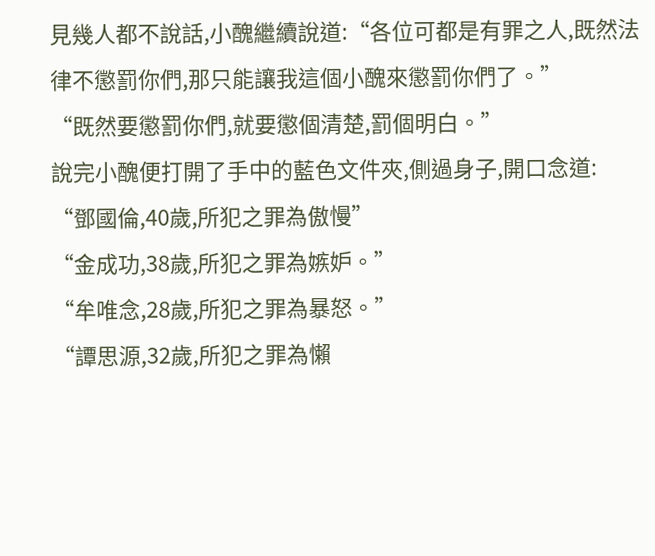見幾人都不說話,小醜繼續說道:“各位可都是有罪之人,既然法律不懲罰你們,那只能讓我這個小醜來懲罰你們了。”
“既然要懲罰你們,就要懲個清楚,罰個明白。”
說完小醜便打開了手中的藍色文件夾,側過身子,開口念道:
“鄧國倫,40歲,所犯之罪為傲慢”
“金成功,38歲,所犯之罪為嫉妒。”
“牟唯念,28歲,所犯之罪為暴怒。”
“譚思源,32歲,所犯之罪為懶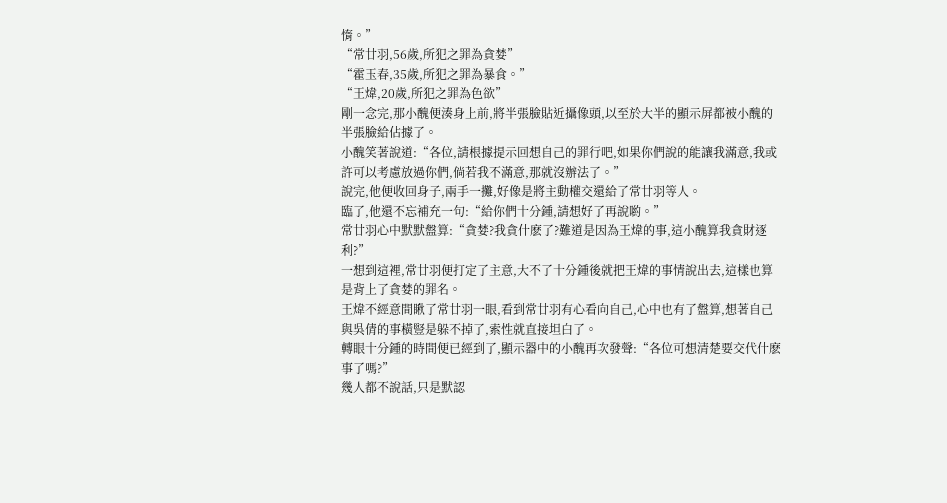惰。”
“常廿羽,56歲,所犯之罪為貪婪”
“霍玉春,35歲,所犯之罪為暴食。”
“王煒,20歲,所犯之罪為色欲”
剛一念完,那小醜便湊身上前,將半張臉貼近攝像頭,以至於大半的顯示屏都被小醜的半張臉給佔據了。
小醜笑著說道:“各位,請根據提示回想自己的罪行吧,如果你們說的能讓我滿意,我或許可以考慮放過你們,倘若我不滿意,那就沒辦法了。”
說完,他便收回身子,兩手一攤,好像是將主動權交還給了常廿羽等人。
臨了,他還不忘補充一句:“給你們十分鍾,請想好了再說喲。”
常廿羽心中默默盤算:“貪婪?我貪什麽了?難道是因為王煒的事,這小醜算我貪財逐利?”
一想到這裡,常廿羽便打定了主意,大不了十分鍾後就把王煒的事情說出去,這樣也算是背上了貪婪的罪名。
王煒不經意間瞅了常廿羽一眼,看到常廿羽有心看向自己,心中也有了盤算,想著自己與吳倩的事橫豎是躲不掉了,索性就直接坦白了。
轉眼十分鍾的時間便已經到了,顯示器中的小醜再次發聲:“各位可想清楚要交代什麽事了嗎?”
幾人都不說話,只是默認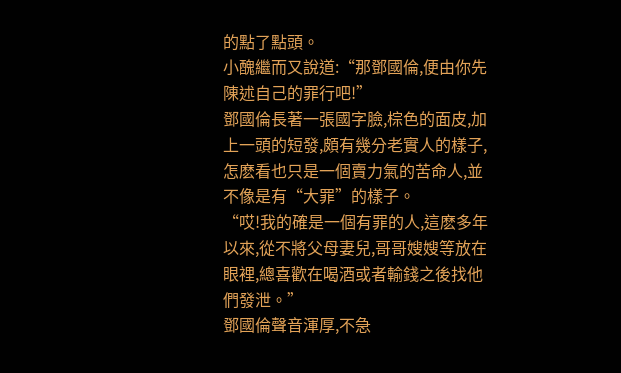的點了點頭。
小醜繼而又說道:“那鄧國倫,便由你先陳述自己的罪行吧!”
鄧國倫長著一張國字臉,棕色的面皮,加上一頭的短發,頗有幾分老實人的樣子,怎麽看也只是一個賣力氣的苦命人,並不像是有“大罪”的樣子。
“哎!我的確是一個有罪的人,這麽多年以來,從不將父母妻兒,哥哥嫂嫂等放在眼裡,總喜歡在喝酒或者輸錢之後找他們發泄。”
鄧國倫聲音渾厚,不急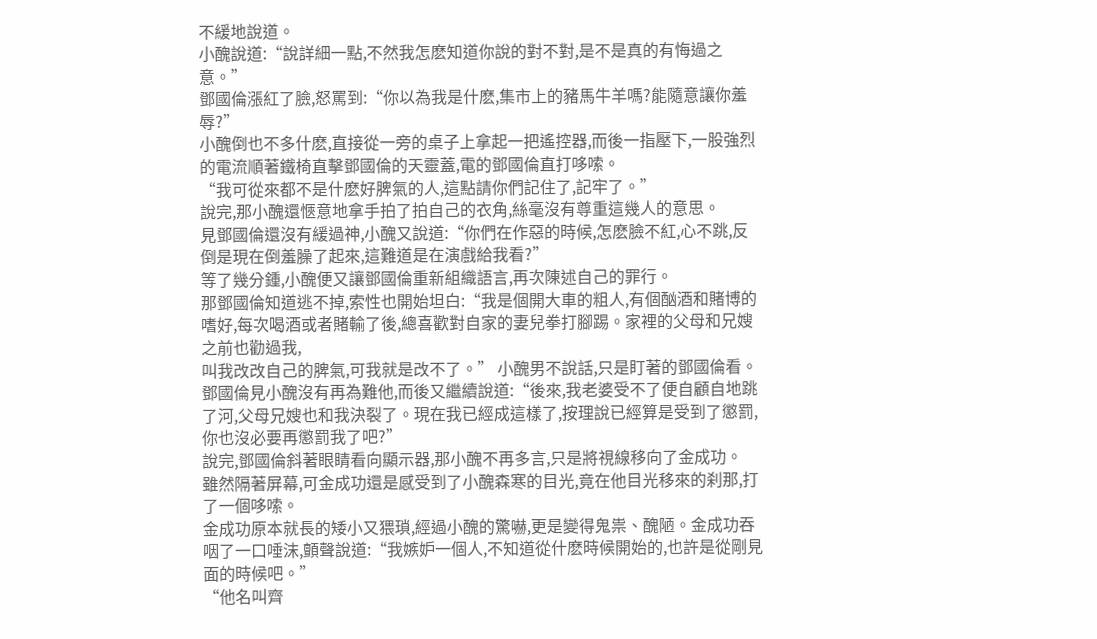不緩地說道。
小醜說道:“說詳細一點,不然我怎麽知道你說的對不對,是不是真的有悔過之意。”
鄧國倫漲紅了臉,怒罵到:“你以為我是什麽,集市上的豬馬牛羊嗎?能隨意讓你羞辱?”
小醜倒也不多什麽,直接從一旁的桌子上拿起一把遙控器,而後一指壓下,一股強烈的電流順著鐵椅直擊鄧國倫的天靈蓋,電的鄧國倫直打哆嗦。
“我可從來都不是什麽好脾氣的人,這點請你們記住了,記牢了。”
說完,那小醜還愜意地拿手拍了拍自己的衣角,絲毫沒有尊重這幾人的意思。
見鄧國倫還沒有緩過神,小醜又說道:“你們在作惡的時候,怎麽臉不紅,心不跳,反倒是現在倒羞臊了起來,這難道是在演戲給我看?”
等了幾分鍾,小醜便又讓鄧國倫重新組織語言,再次陳述自己的罪行。
那鄧國倫知道逃不掉,索性也開始坦白:“我是個開大車的粗人,有個酗酒和賭博的嗜好,每次喝酒或者賭輸了後,總喜歡對自家的妻兒拳打腳踢。家裡的父母和兄嫂之前也勸過我,
叫我改改自己的脾氣,可我就是改不了。” 小醜男不說話,只是盯著的鄧國倫看。
鄧國倫見小醜沒有再為難他,而後又繼續說道:“後來,我老婆受不了便自顧自地跳了河,父母兄嫂也和我決裂了。現在我已經成這樣了,按理說已經算是受到了懲罰,你也沒必要再懲罰我了吧?”
說完,鄧國倫斜著眼睛看向顯示器,那小醜不再多言,只是將視線移向了金成功。
雖然隔著屏幕,可金成功還是感受到了小醜森寒的目光,竟在他目光移來的刹那,打了一個哆嗦。
金成功原本就長的矮小又猥瑣,經過小醜的驚嚇,更是變得鬼祟、醜陋。金成功吞咽了一口唾沫,顫聲說道:“我嫉妒一個人,不知道從什麽時候開始的,也許是從剛見面的時候吧。”
“他名叫齊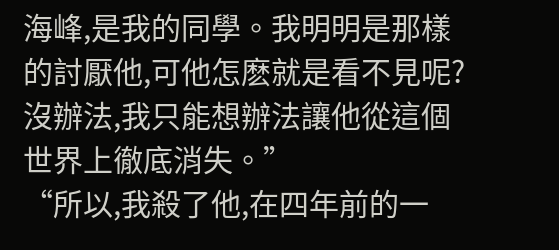海峰,是我的同學。我明明是那樣的討厭他,可他怎麽就是看不見呢?沒辦法,我只能想辦法讓他從這個世界上徹底消失。”
“所以,我殺了他,在四年前的一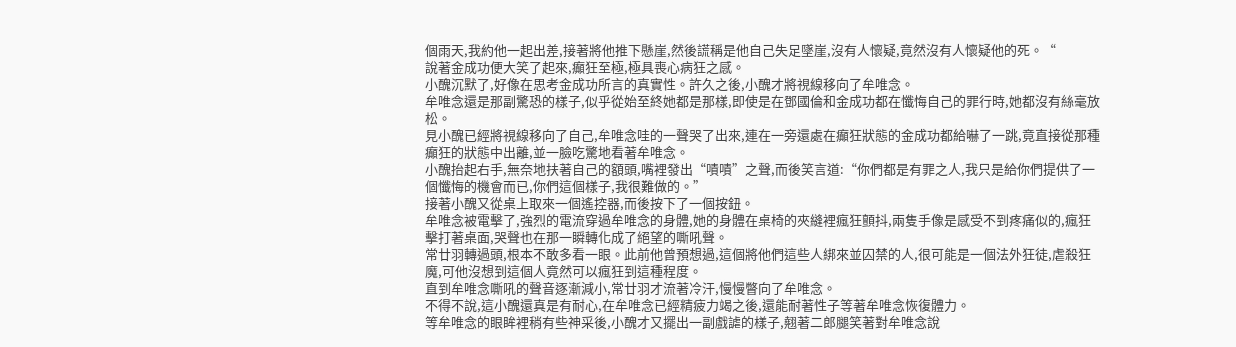個雨天,我約他一起出差,接著將他推下懸崖,然後謊稱是他自己失足墜崖,沒有人懷疑,竟然沒有人懷疑他的死。“
說著金成功便大笑了起來,癲狂至極,極具喪心病狂之感。
小醜沉默了,好像在思考金成功所言的真實性。許久之後,小醜才將視線移向了牟唯念。
牟唯念還是那副驚恐的樣子,似乎從始至終她都是那樣,即使是在鄧國倫和金成功都在懺悔自己的罪行時,她都沒有絲毫放松。
見小醜已經將視線移向了自己,牟唯念哇的一聲哭了出來,連在一旁還處在癲狂狀態的金成功都給嚇了一跳,竟直接從那種癲狂的狀態中出離,並一臉吃驚地看著牟唯念。
小醜抬起右手,無奈地扶著自己的額頭,嘴裡發出“嘖嘖”之聲,而後笑言道:“你們都是有罪之人,我只是給你們提供了一個懺悔的機會而已,你們這個樣子,我很難做的。”
接著小醜又從桌上取來一個遙控器,而後按下了一個按鈕。
牟唯念被電擊了,強烈的電流穿過牟唯念的身體,她的身體在桌椅的夾縫裡瘋狂顫抖,兩隻手像是感受不到疼痛似的,瘋狂擊打著桌面,哭聲也在那一瞬轉化成了絕望的嘶吼聲。
常廿羽轉過頭,根本不敢多看一眼。此前他曾預想過,這個將他們這些人綁來並囚禁的人,很可能是一個法外狂徒,虐殺狂魔,可他沒想到這個人竟然可以瘋狂到這種程度。
直到牟唯念嘶吼的聲音逐漸減小,常廿羽才流著冷汗,慢慢瞥向了牟唯念。
不得不說,這小醜還真是有耐心,在牟唯念已經精疲力竭之後,還能耐著性子等著牟唯念恢復體力。
等牟唯念的眼眸裡稍有些神采後,小醜才又擺出一副戲謔的樣子,翹著二郎腿笑著對牟唯念說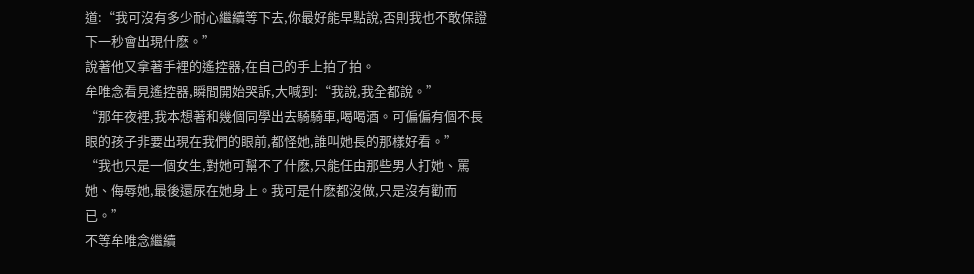道:“我可沒有多少耐心繼續等下去,你最好能早點說,否則我也不敢保證下一秒會出現什麽。”
說著他又拿著手裡的遙控器,在自己的手上拍了拍。
牟唯念看見遙控器,瞬間開始哭訴,大喊到:“我說,我全都說。”
“那年夜裡,我本想著和幾個同學出去騎騎車,喝喝酒。可偏偏有個不長眼的孩子非要出現在我們的眼前,都怪她,誰叫她長的那樣好看。”
“我也只是一個女生,對她可幫不了什麽,只能任由那些男人打她、罵她、侮辱她,最後還尿在她身上。我可是什麽都沒做,只是沒有勸而已。”
不等牟唯念繼續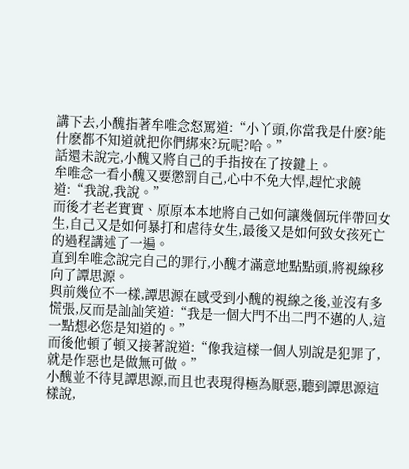講下去,小醜指著牟唯念怒罵道:“小丫頭,你當我是什麽?能什麽都不知道就把你們綁來?玩呢?哈。”
話還未說完,小醜又將自己的手指按在了按鍵上。
牟唯念一看小醜又要懲罰自己,心中不免大悍,趕忙求饒道:“我說,我說。”
而後才老老實實、原原本本地將自己如何讓幾個玩伴帶回女生,自己又是如何暴打和虐待女生,最後又是如何致女孩死亡的過程講述了一遍。
直到牟唯念說完自己的罪行,小醜才滿意地點點頭,將視線移向了譚思源。
與前幾位不一樣,譚思源在感受到小醜的視線之後,並沒有多慌張,反而是訕訕笑道:“我是一個大門不出二門不邁的人,這一點想必您是知道的。”
而後他頓了頓又接著說道:“像我這樣一個人別說是犯罪了, 就是作惡也是做無可做。”
小醜並不待見譚思源,而且也表現得極為厭惡,聽到譚思源這樣說,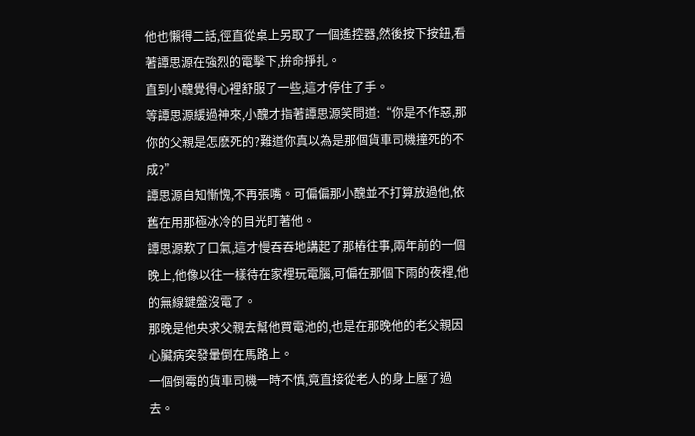他也懶得二話,徑直從桌上另取了一個遙控器,然後按下按鈕,看著譚思源在強烈的電擊下,拚命掙扎。
直到小醜覺得心裡舒服了一些,這才停住了手。
等譚思源緩過神來,小醜才指著譚思源笑問道:“你是不作惡,那你的父親是怎麽死的?難道你真以為是那個貨車司機撞死的不成?”
譚思源自知慚愧,不再張嘴。可偏偏那小醜並不打算放過他,依舊在用那極冰冷的目光盯著他。
譚思源歎了口氣,這才慢吞吞地講起了那樁往事,兩年前的一個晚上,他像以往一樣待在家裡玩電腦,可偏在那個下雨的夜裡,他的無線鍵盤沒電了。
那晚是他央求父親去幫他買電池的,也是在那晚他的老父親因心臟病突發暈倒在馬路上。
一個倒霉的貨車司機一時不慎,竟直接從老人的身上壓了過去。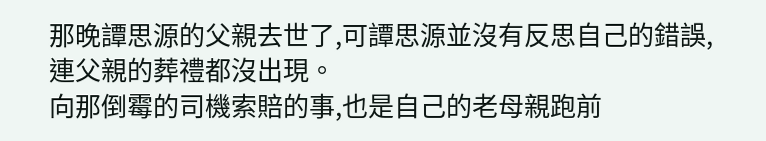那晚譚思源的父親去世了,可譚思源並沒有反思自己的錯誤,連父親的葬禮都沒出現。
向那倒霉的司機索賠的事,也是自己的老母親跑前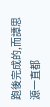跑後完成的,而譚思源一直都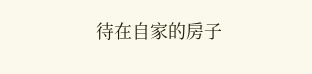待在自家的房子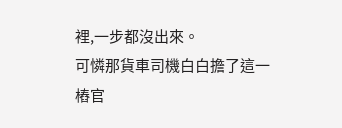裡,一步都沒出來。
可憐那貨車司機白白擔了這一樁官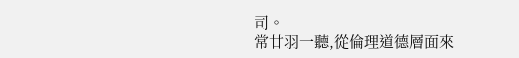司。
常廿羽一聽,從倫理道德層面來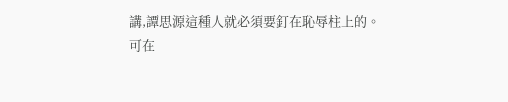講,譚思源這種人就必須要釘在恥辱柱上的。
可在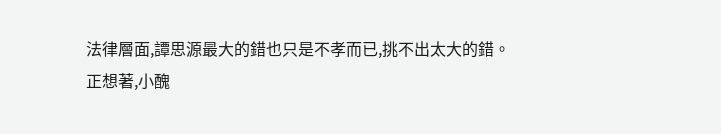法律層面,譚思源最大的錯也只是不孝而已,挑不出太大的錯。
正想著,小醜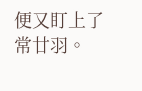便又盯上了常廿羽。